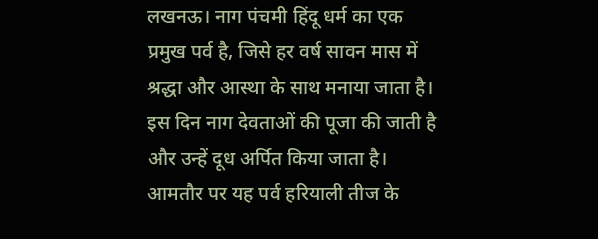लखनऊ। नाग पंचमी हिंदू धर्म का एक प्रमुख पर्व है, जिसे हर वर्ष सावन मास में श्रद्धा और आस्था के साथ मनाया जाता है। इस दिन नाग देवताओं की पूजा की जाती है और उन्हें दूध अर्पित किया जाता है। आमतौर पर यह पर्व हरियाली तीज के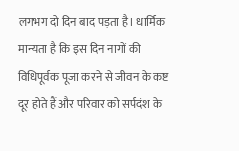लगभग दो दिन बाद पड़ता है। धार्मिक मान्यता है कि इस दिन नागों की विधिपूर्वक पूजा करने से जीवन के कष्ट दूर होते हैं और परिवार को सर्पदंश के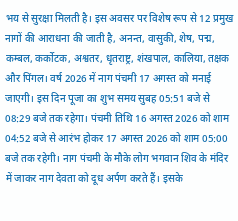भय से सुरक्षा मिलती है। इस अवसर पर विशेष रूप से 12 प्रमुख नागों की आराधना की जाती है, अनन्त, वासुकी, शेष, पद्म, कम्बल, कर्कोटक, अश्वतर, धृतराष्ट्र, शंखपाल, कालिया, तक्षक और पिंगल। वर्ष 2026 में नाग पंचमी 17 अगस्त को मनाई जाएगी। इस दिन पूजा का शुभ समय सुबह 05:51 बजे से 08:29 बजे तक रहेगा। पंचमी तिथि 16 अगस्त 2026 को शाम 04:52 बजे से आरंभ होकर 17 अगस्त 2026 को शाम 05:00 बजे तक रहेगी। नाग पंचमी के मौके लोग भगवान शिव के मंदिर में जाकर नाग देवता को दूध अर्पण करते हैं। इसके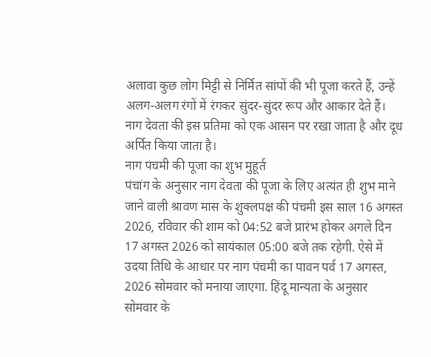अलावा कुछ लोग मिट्टी से निर्मित सांपों की भी पूजा करते हैं, उन्हें अलग-अलग रंगों में रंगकर सुंदर-सुंदर रूप और आकार देते हैं। नाग देवता की इस प्रतिमा को एक आसन पर रखा जाता है और दूध अर्पित किया जाता है।
नाग पंचमी की पूजा का शुभ मुहूर्त
पंचांग के अनुसार नाग देवता की पूजा के लिए अत्यंत ही शुभ माने जाने वाली श्रावण मास के शुक्लपक्ष की पंचमी इस साल 16 अगस्त 2026, रविवार की शाम को 04:52 बजे प्रारंभ होकर अगले दिन 17 अगस्त 2026 को सायंकाल 05:00 बजे तक रहेगी. ऐसे में उदया तिथि के आधार पर नाग पंचमी का पावन पर्व 17 अगस्त, 2026 सोमवार को मनाया जाएगा. हिंदू मान्यता के अनुसार सोमवार के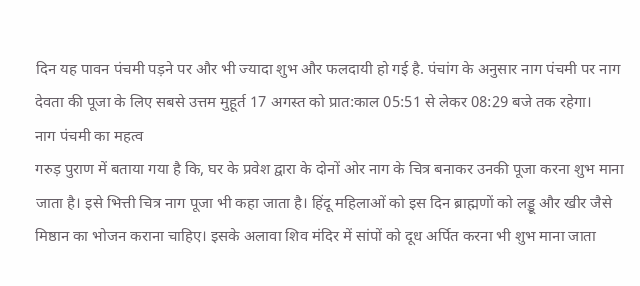दिन यह पावन पंचमी पड़ने पर और भी ज्यादा शुभ और फलदायी हो गई है. पंचांग के अनुसार नाग पंचमी पर नाग देवता की पूजा के लिए सबसे उत्तम मुहूर्त 17 अगस्त को प्रात:काल 05:51 से लेकर 08:29 बजे तक रहेगा।
नाग पंचमी का महत्व
गरुड़ पुराण में बताया गया है कि, घर के प्रवेश द्वारा के दोनों ओर नाग के चित्र बनाकर उनकी पूजा करना शुभ माना जाता है। इसे भित्ती चित्र नाग पूजा भी कहा जाता है। हिंदू महिलाओं को इस दिन ब्राह्मणों को लड्डू और खीर जैसे मिष्ठान का भोजन कराना चाहिए। इसके अलावा शिव मंदिर में सांपों को दूध अर्पित करना भी शुभ माना जाता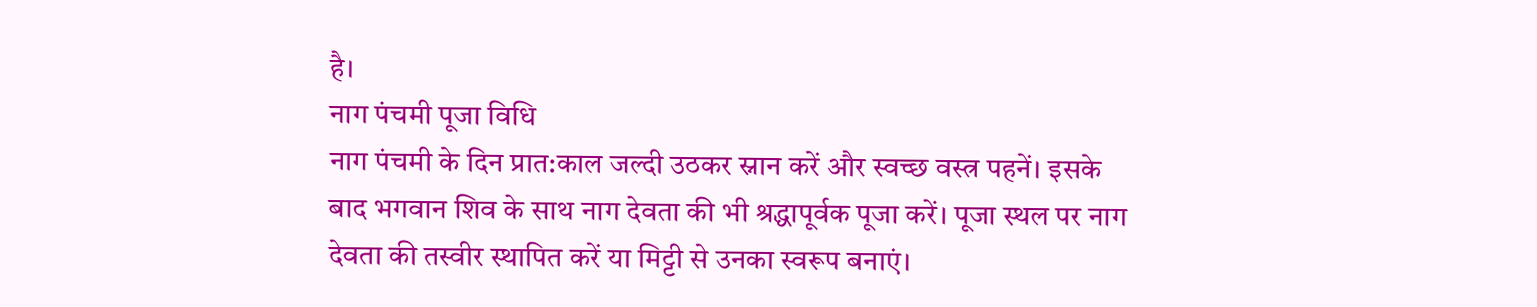है।
नाग पंचमी पूजा विधि
नाग पंचमी के दिन प्रात:काल जल्दी उठकर स्नान करें और स्वच्छ वस्त्र पहनें। इसके बाद भगवान शिव के साथ नाग देवता की भी श्रद्धापूर्वक पूजा करें। पूजा स्थल पर नाग देवता की तस्वीर स्थापित करें या मिट्टी से उनका स्वरूप बनाएं।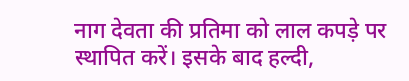नाग देवता की प्रतिमा को लाल कपड़े पर स्थापित करें। इसके बाद हल्दी,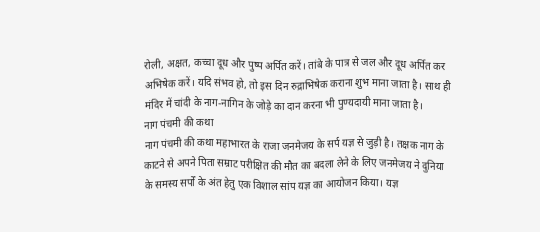रोली, अक्षत, कच्चा दूध और पुष्प अर्पित करें। तांबे के पात्र से जल और दूध अर्पित कर अभिषेक करें। यदि संभव हो, तो इस दिन रुद्राभिषेक कराना शुभ माना जाता है। साथ ही मंदिर में चांदी के नाग-नागिन के जोड़े का दान करना भी पुण्यदायी माना जाता है।
नाग पंचमी की कथा
नाग पंचमी की कथा महाभारत के राजा जनमेजय के सर्प यज्ञ से जुड़ी है। तक्षक नाग के काटने से अपने पिता सम्राट परीक्षित की मौत का बदला लेने के लिए जनमेजय ने दुनिया के समस्य सर्पों के अंत हेतु एक विशाल सांप यज्ञ का आयोजन किया। यज्ञ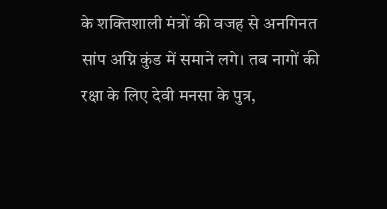के शक्तिशाली मंत्रों की वजह से अनगिनत सांप अग्नि कुंड में समाने लगे। तब नागों की रक्षा के लिए देवी मनसा के पुत्र,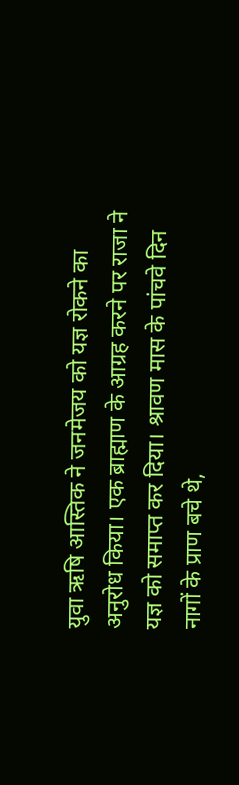युवा ऋषि आस्तिक ने जनमेजय को यज्ञ रोकने का अनुरोध किया। एक ब्राह्माण के आग्रह करने पर राजा ने यज्ञ को समाप्त कर दिया। श्रावण मास के पांचवे दिन नागों के प्राण बचे थे,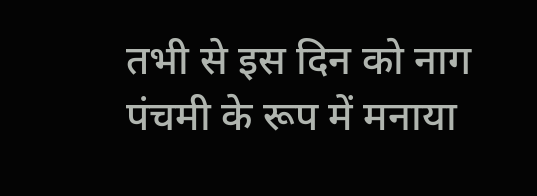तभी से इस दिन को नाग पंचमी के रूप में मनाया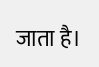जाता है।